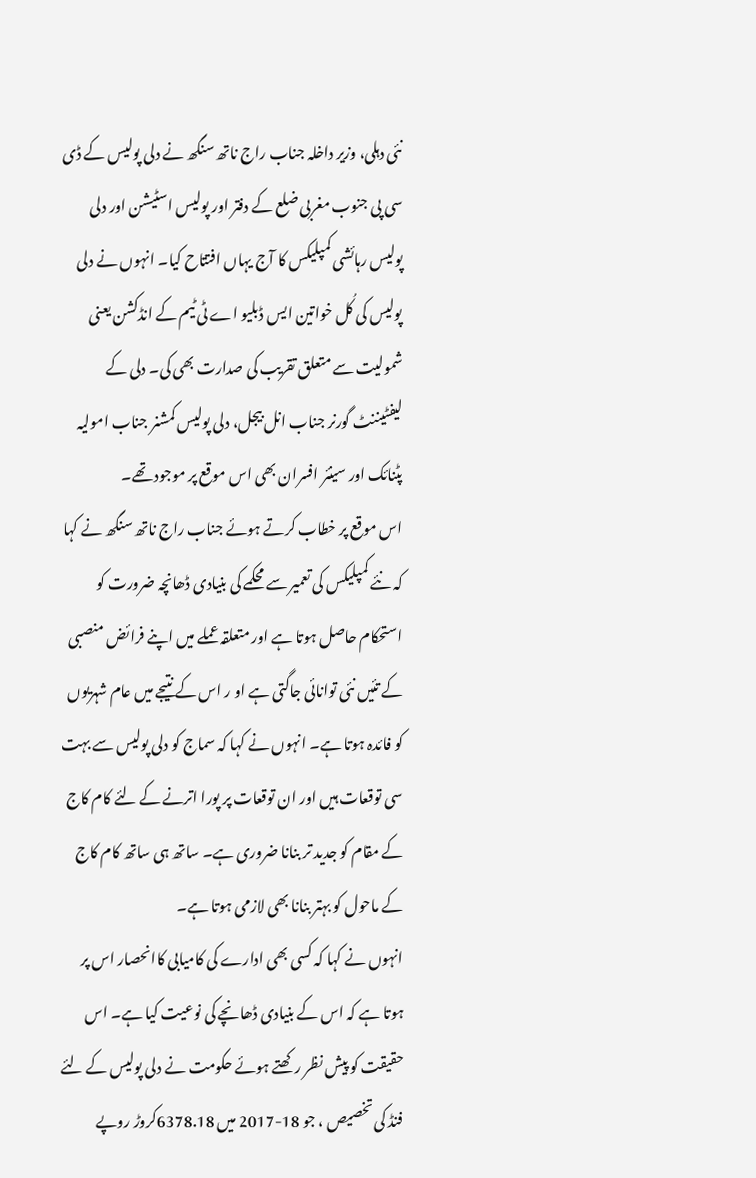نئی دہلی، وزیر داخلہ جناب راج ناتھ سنگھ نے دلی پولیس کے ڈی سی پی جنوب مغربی ضلع کے دفتر اور پولیس اسٹیشن اور دلی پولیس رہائشی کمپلیکس کا آج یہاں افتتاح کیا۔ انہوں نے دلی پولیس کی کُل خواتین ایس ڈبلیو اے ٹی ٹیم کے انڈکشن یعنی شمولیت سے متعلق تقریب کی صدارت بھی کی۔ دلی کے لیفٹیننٹ گورنر جناب انل بیجل، دلی پولیس کمشنر جناب امولیہ پٹنائک اور سینئر افسران بھی اس موقع پر موجود تھے۔
اس موقع پر خطاب کرتے ہوئے جناب راج ناتھ سنگھ نے کہا کہ نئے کمپلیکس کی تعمیر سے محکمے کی بنیادی ڈھانچہ ضرورت کو استحکام حاصل ہوتا ہے اور متعلقہ عملے میں اپنے فرائض منصبی کے تئیں نئی توانائی جاگتی ہے او ر اس کے نتیجے میں عام شہریوں کو فائدہ ہوتا ہے۔ انہوں نے کہا کہ سماج کو دلی پولیس سے بہت سی توقعات ہیں اور ان توقعات پر پورا اترنے کے لئے کام کاج کے مقام کو جدید تر بنانا ضروری ہے۔ ساتھ ہی ساتھ کام کاج کے ماحول کو بہتر بنانا بھی لازمی ہوتا ہے۔
انہوں نے کہا کہ کسی بھی ادارے کی کامیابی کاانحصار اس پر ہوتا ہے کہ اس کے بنیادی ڈھانچے کی نوعیت کیا ہے۔ اس حقیقت کو پیش نظر رکھتے ہوئے حکومت نے دلی پولیس کے لئے فنڈ کی تخصیص ، جو 18-2017 میں 6378.18کروڑ روپے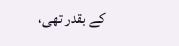کے بقدر تھی،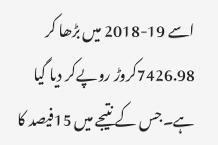اسے 19-2018 میں بڑھا کر 7426.98کروڑ روپےکر دیا گیا ہے۔جس کے نتیجے میں 15فیصد کا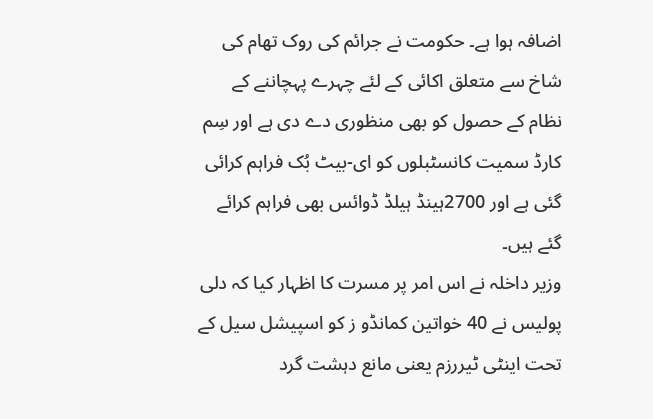اضافہ ہوا ہے۔ حکومت نے جرائم کی روک تھام کی شاخ سے متعلق اکائی کے لئے چہرے پہچاننے کے نظام کے حصول کو بھی منظوری دے دی ہے اور سِم کارڈ سمیت کانسٹبلوں کو ای-بیٹ بُک فراہم کرائی گئی ہے اور 2700ہینڈ ہیلڈ ڈوائس بھی فراہم کرائے گئے ہیں۔
وزیر داخلہ نے اس امر پر مسرت کا اظہار کیا کہ دلی پولیس نے 40 خواتین کمانڈو ز کو اسپیشل سیل کے تحت اینٹی ٹیررزم یعنی مانع دہشت گرد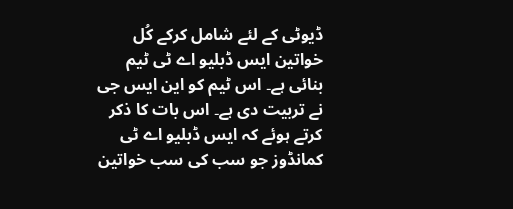ڈیوٹی کے لئے شامل کرکے کُل خواتین ایس ڈبلیو اے ٹی ٹیم بنائی ہے۔ اس ٹیم کو این ایس جی نے تربیت دی ہے۔ اس بات کا ذکر کرتے ہوئے کہ ایس ڈبلیو اے ٹی کمانڈوز جو سب کی سب خواتین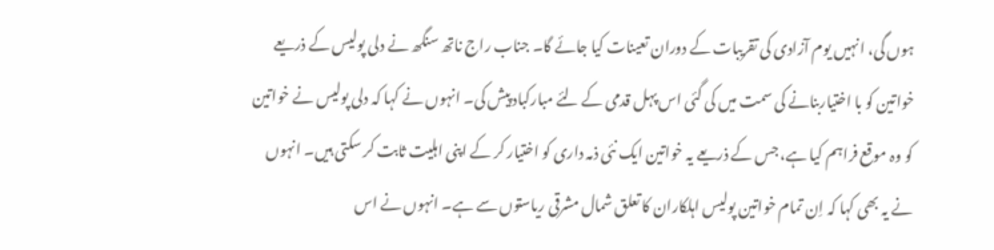ہوں گی، انہیں یوم آزادی کی تقریبات کے دوران تعینات کیا جائے گا۔ جناب راج ناتھ سنگھ نے دلی پولیس کے ذریعے خواتین کو با اختیاربنانے کی سمت میں کی گئی اس پہل قدمی کے لئے مبارکباد پیش کی۔ انہوں نے کہا کہ دلی پولیس نے خواتین کو وہ موقع فراہم کیا ہے، جس کے ذریعے یہ خواتین ایک نئی ذمہ داری کو اختیار کر کے اپنی اہلیت ثابت کر سکتی ہیں۔ انہوں نے یہ بھی کہا کہ اِن تمام خواتین پولیس اہلکاران کا تعلق شمال مشرقی ریاستوں سے ہے۔ انہوں نے اس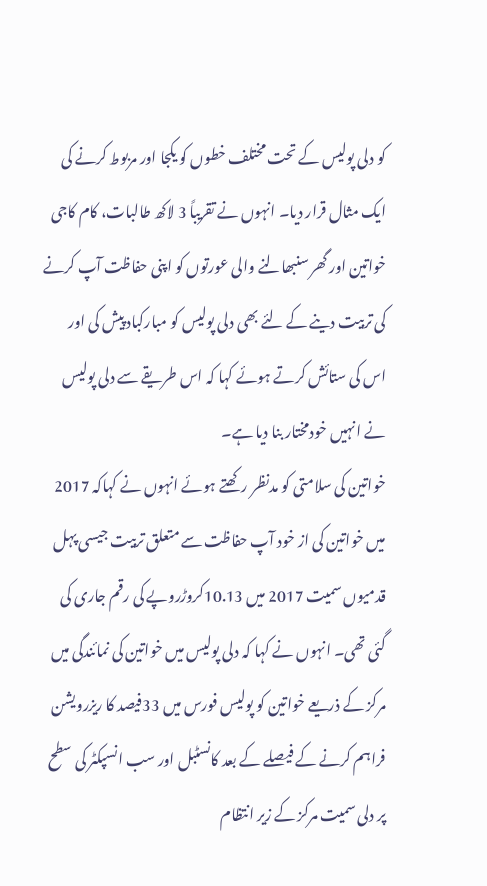کو دلی پولیس کے تحت مختلف خطوں کو یکجا اور مربوط کرنے کی ایک مثال قرار دیا۔ انہوں نے تقریباً 3 لاکھ طالبات، کام کاجی خواتین اور گھر سنبھالنے والی عورتوں کو اپنی حفاظت آپ کرنے کی تربیت دینے کے لئے بھی دلی پولیس کو مبارکباد پیش کی اور اس کی ستائش کرتے ہوئے کہا کہ اس طریقے سے دلی پولیس نے انہیں خودمختار بنا دیا ہے۔
خواتین کی سلامتی کو مدنظر رکھتے ہوئے انہوں نے کہاکہ 2017 میں خواتین کی از خود آپ حفاظت سے متعلق تربیت جیسی پہل قدمیوں سمیت 2017 میں 10.13کروڑروپے کی رقم جاری کی گئی تھی۔ انہوں نے کہا کہ دلی پولیس میں خواتین کی نمائندگی میں مرکز کے ذریعے خواتین کو پولیس فورس میں 33فیصد کا ریزرویشن فراہم کرنے کے فیصلے کے بعد کانسٹبل اور سب انسپکٹر کی سطح پر دلی سمیت مرکز کے زیر انتظام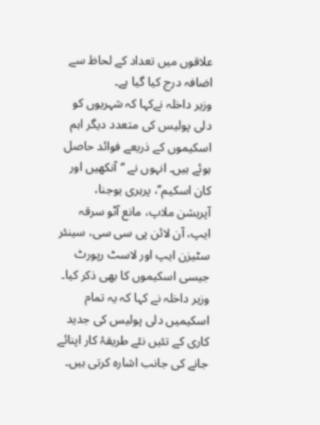علاقوں میں تعداد کے لحاظ سے اضافہ درج کیا گیا ہے۔
وزیر داخلہ نےکہا کہ شہریوں کو دلی پولیس کی متعدد دیگر اہم اسکیموں کے ذریعے فوائد حاصل ہوئے ہیں۔ انہوں نے ‘‘آنکھیں اور کان اسکیم’’، پرہری یوجنا، آپریشن ملاپ، مانع آٹو سرقہ ایپ، آن لائن پی سی سی، سینئر سٹیزن ایپ اور لاسٹ رپورٹ جیسی اسکیموں کا بھی ذکر کیا۔ وزیر داخلہ نے کہا کہ یہ تمام اسکیمیں دلی پولیس کی جدید کاری کے تئیں نئے طریقۂ کار اپنائے جانے کی جانب اشارہ کرتی ہیں۔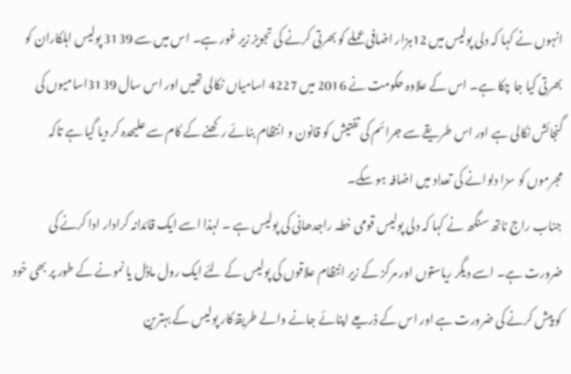انہوں نے کہا کہ دلی پولیس میں 12ہزار اضافی عملے کو بھرتی کرنے کی تجویز زیر غور ہے۔ اس میں سے 3139 پولیس اہلکاران کو بھرتی کیا جا چکا ہے۔ اس کے علاوہ حکومت نے 2016 میں 4227 اسامیاں نکالی تھیں اور اس سال 3139اسامیوں کی گنجائش نکالی ہے اور اس طریقے سے جرائم کی تفتیش کو قانون و انتظام بنائے رکھنے کے کام سے علیحدہ کر دیا گیا ہے تاکہ مجرموں کو سزا دلوانے کی تعداد میں اضافہ ہو سکے۔
جناب راج ناتھ سنگھ نے کہا کہ دلی پولیس قومی خطہ راجدھانی کی پولیس ہے ۔ لہذا اسے ایک قائدانہ کرادار ادا کرنے کی ضرورت ہے۔ اسے دیگر ریاستوں اور مرکز کے زیر انتظام علاقوں کی پولیس کے لئے ایک رول ماڈل یا نمونے کے طور پر بھی خود کو پیش کرنے کی ضرورت ہے اور اس کے ذریعے اپنائے جانے والے طریقۂ کار پولیس کے بہترین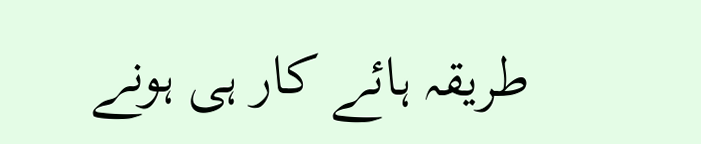طریقہ ہائے کار ہی ہونے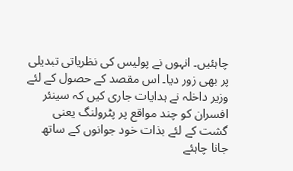چاہئیں۔ انہوں نے پولیس کی نظریاتی تبدیلی پر بھی زور دیا۔ اس مقصد کے حصول کے لئے وزیر داخلہ نے ہدایات جاری کیں کہ سینئر افسران کو چند مواقع پر پٹرولنگ یعنی گشت کے لئے بذات خود جوانوں کے ساتھ جانا چاہئے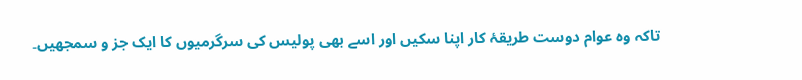تاکہ وہ عوام دوست طریقۂ کار اپنا سکیں اور اسے بھی پولیس کی سرگرمیوں کا ایک جز و سمجھیں۔